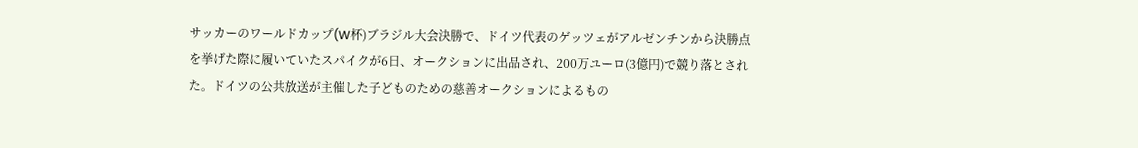サッカーのワールドカップ(W杯)ブラジル大会決勝で、ドイツ代表のゲッツェがアルゼンチンから決勝点を挙げた際に履いていたスパイクが6日、オークションに出品され、200万ユーロ(3億円)で競り落とされた。ドイツの公共放送が主催した子どものための慈善オークションによるもの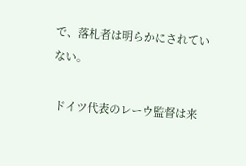で、落札者は明らかにされていない。

 ドイツ代表のレーウ監督は来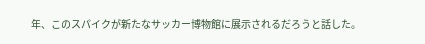年、このスパイクが新たなサッカー博物館に展示されるだろうと話した。